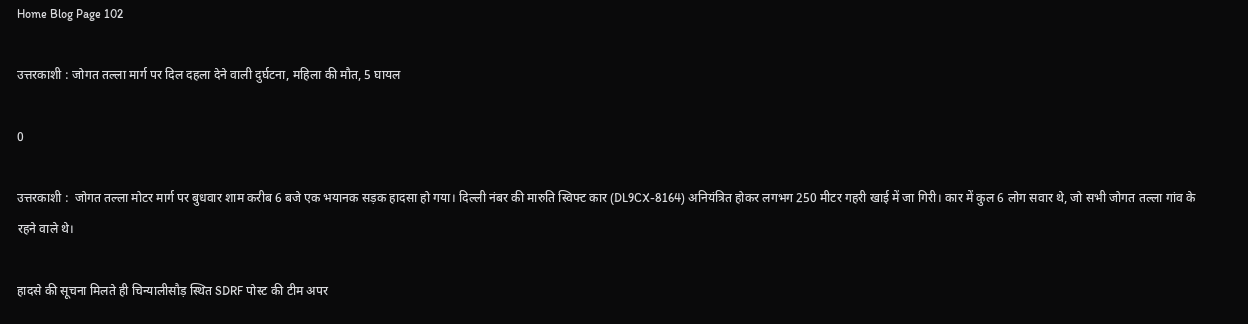Home Blog Page 102

उत्तरकाशी : जोगत तल्ला मार्ग पर दिल दहला देने वाली दुर्घटना, महिला की मौत, 5 घायल

0

उत्तरकाशी :  जोगत तल्ला मोटर मार्ग पर बुधवार शाम करीब 6 बजे एक भयानक सड़क हादसा हो गया। दिल्ली नंबर की मारुति स्विफ्ट कार (DL9CX-8164) अनियंत्रित होकर लगभग 250 मीटर गहरी खाई में जा गिरी। कार में कुल 6 लोग सवार थे, जो सभी जोगत तल्ला गांव के रहने वाले थे।

हादसे की सूचना मिलते ही चिन्यालीसौड़ स्थित SDRF पोस्ट की टीम अपर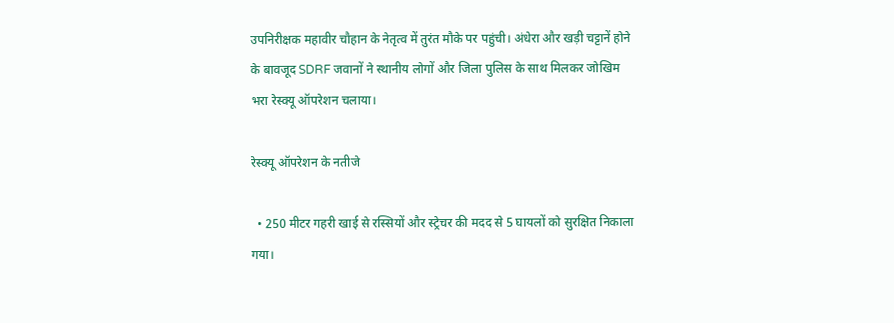उपनिरीक्षक महावीर चौहान के नेतृत्व में तुरंत मौके पर पहुंची। अंधेरा और खड़ी चट्टानें होने के बावजूद SDRF जवानों ने स्थानीय लोगों और जिला पुलिस के साथ मिलकर जोखिम भरा रेस्क्यू ऑपरेशन चलाया।

रेस्क्यू ऑपरेशन के नतीजे

  • 250 मीटर गहरी खाई से रस्सियों और स्ट्रेचर की मदद से 5 घायलों को सुरक्षित निकाला गया।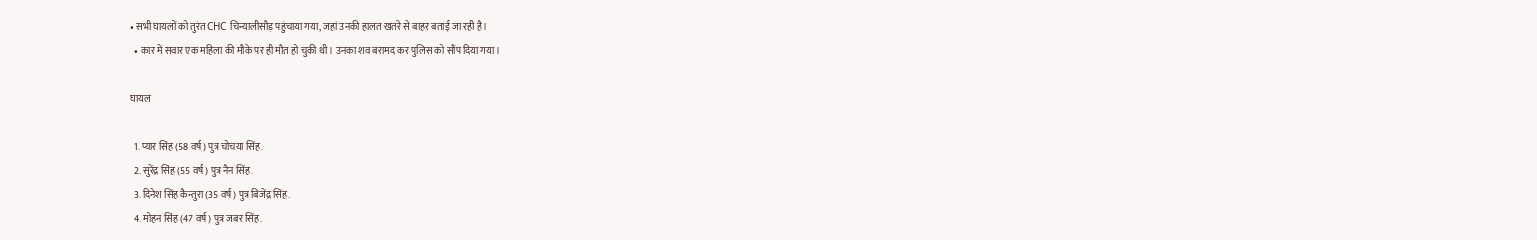• सभी घायलों को तुरंत CHC चिन्यालीसौड़ पहुंचाया गया, जहां उनकी हालत खतरे से बाहर बताई जा रही है।
  • कार में सवार एक महिला की मौके पर ही मौत हो चुकी थी। उनका शव बरामद कर पुलिस को सौंप दिया गया।

घायल

  1. प्यार सिंह (58 वर्ष) पुत्र चोचया सिंह.
  2. सुरेंद्र सिंह (55 वर्ष) पुत्र नैन सिंह.
  3. दिनेश सिंह कैन्तुरा (35 वर्ष) पुत्र बिजेंद्र सिंह.
  4. मोहन सिंह (47 वर्ष) पुत्र जबर सिंह.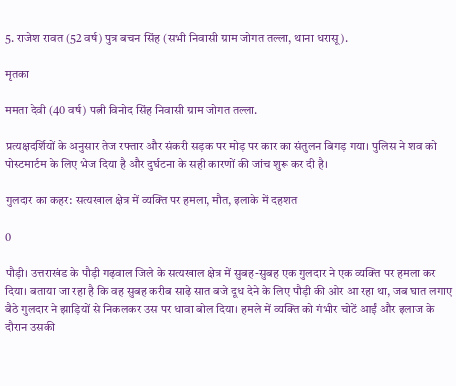5. राजेश रावत (52 वर्ष) पुत्र बचन सिंह (सभी निवासी ग्राम जोगत तल्ला, थाना धरासू).

मृतका

ममता देवी (40 वर्ष) पत्नी विनोद सिंह निवासी ग्राम जोगत तल्ला.

प्रत्यक्षदर्शियों के अनुसार तेज रफ्तार और संकरी सड़क पर मोड़ पर कार का संतुलन बिगड़ गया। पुलिस ने शव को पोस्टमार्टम के लिए भेज दिया है और दुर्घटना के सही कारणों की जांच शुरू कर दी है।

गुलदार का कहर: सत्यखाल क्षेत्र में व्यक्ति पर हमला, मौत, इलाके में दहशत

0

पौड़ी। उत्तराखंड के पौड़ी गढ़वाल जिले के सत्यखाल क्षेत्र में सुबह-सुबह एक गुलदार ने एक व्यक्ति पर हमला कर दिया। बताया जा रहा है कि वह सुबह करीब साढ़े सात बजे दूध देने के लिए पौड़ी की ओर आ रहा था, जब घात लगाए बैठे गुलदार ने झाड़ियों से निकलकर उस पर धावा बोल दिया। हमले में व्यक्ति को गंभीर चोटें आईं और इलाज के दौरान उसकी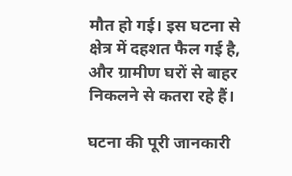मौत हो गई। इस घटना से क्षेत्र में दहशत फैल गई है, और ग्रामीण घरों से बाहर निकलने से कतरा रहे हैं।

घटना की पूरी जानकारी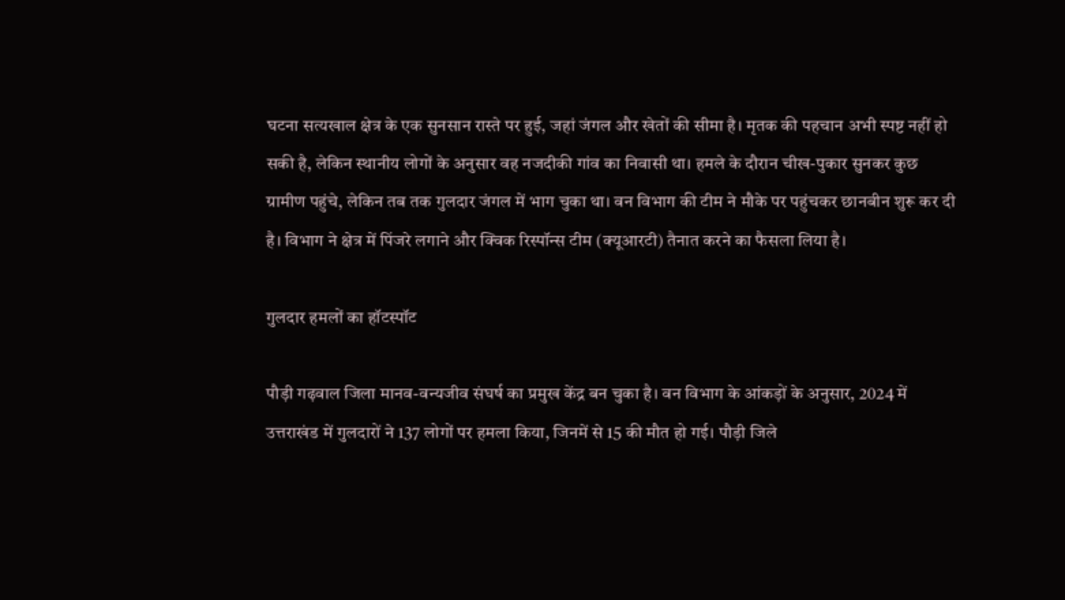घटना सत्यखाल क्षेत्र के एक सुनसान रास्ते पर हुई, जहां जंगल और खेतों की सीमा है। मृतक की पहचान अभी स्पष्ट नहीं हो सकी है, लेकिन स्थानीय लोगों के अनुसार वह नजदीकी गांव का निवासी था। हमले के दौरान चीख-पुकार सुनकर कुछ ग्रामीण पहुंचे, लेकिन तब तक गुलदार जंगल में भाग चुका था। वन विभाग की टीम ने मौके पर पहुंचकर छानबीन शुरू कर दी है। विभाग ने क्षेत्र में पिंजरे लगाने और क्विक रिस्पॉन्स टीम (क्यूआरटी) तैनात करने का फैसला लिया है।

गुलदार हमलों का हॉटस्पॉट

पौड़ी गढ़वाल जिला मानव-वन्यजीव संघर्ष का प्रमुख केंद्र बन चुका है। वन विभाग के आंकड़ों के अनुसार, 2024 में उत्तराखंड में गुलदारों ने 137 लोगों पर हमला किया, जिनमें से 15 की मौत हो गई। पौड़ी जिले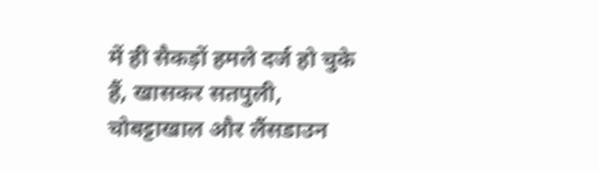में ही सैकड़ों हमले दर्ज हो चुके हैं, खासकर सतपुली, चोबट्टाखाल और लैंसडाउन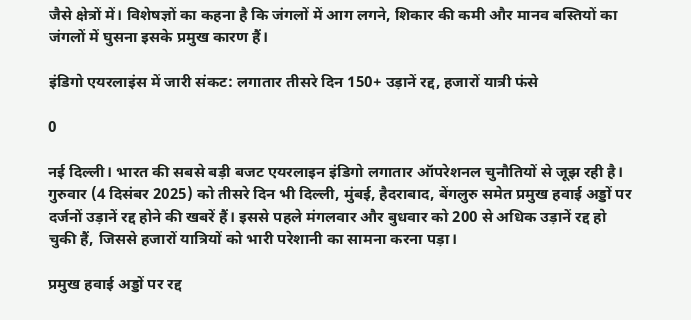जैसे क्षेत्रों में। विशेषज्ञों का कहना है कि जंगलों में आग लगने, शिकार की कमी और मानव बस्तियों का जंगलों में घुसना इसके प्रमुख कारण हैं।

इंडिगो एयरलाइंस में जारी संकट: लगातार तीसरे दिन 150+ उड़ानें रद्द, हजारों यात्री फंसे

0

नई दिल्ली। भारत की सबसे बड़ी बजट एयरलाइन इंडिगो लगातार ऑपरेशनल चुनौतियों से जूझ रही है। गुरुवार (4 दिसंबर 2025) को तीसरे दिन भी दिल्ली, मुंबई, हैदराबाद, बेंगलुरु समेत प्रमुख हवाई अड्डों पर दर्जनों उड़ानें रद्द होने की खबरें हैं। इससे पहले मंगलवार और बुधवार को 200 से अधिक उड़ानें रद्द हो चुकी हैं, जिससे हजारों यात्रियों को भारी परेशानी का सामना करना पड़ा।

प्रमुख हवाई अड्डों पर रद्द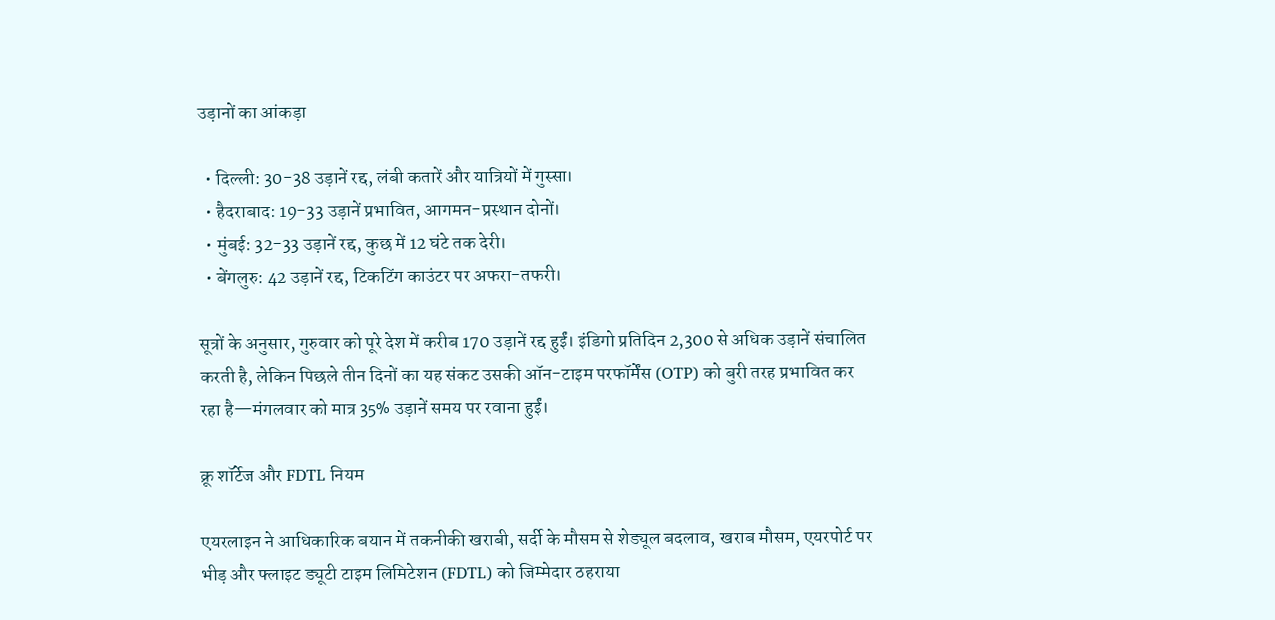उड़ानों का आंकड़ा

  • दिल्ली: 30-38 उड़ानें रद्द, लंबी कतारें और यात्रियों में गुस्सा।
  • हैदराबाद: 19-33 उड़ानें प्रभावित, आगमन-प्रस्थान दोनों।
  • मुंबई: 32-33 उड़ानें रद्द, कुछ में 12 घंटे तक देरी।
  • बेंगलुरु: 42 उड़ानें रद्द, टिकटिंग काउंटर पर अफरा-तफरी।

सूत्रों के अनुसार, गुरुवार को पूरे देश में करीब 170 उड़ानें रद्द हुईं। इंडिगो प्रतिदिन 2,300 से अधिक उड़ानें संचालित करती है, लेकिन पिछले तीन दिनों का यह संकट उसकी ऑन-टाइम परफॉर्मेंस (OTP) को बुरी तरह प्रभावित कर रहा है—मंगलवार को मात्र 35% उड़ानें समय पर रवाना हुईं।

क्रू शॉर्टेज और FDTL नियम

एयरलाइन ने आधिकारिक बयान में तकनीकी खराबी, सर्दी के मौसम से शेड्यूल बदलाव, खराब मौसम, एयरपोर्ट पर भीड़ और फ्लाइट ड्यूटी टाइम लिमिटेशन (FDTL) को जिम्मेदार ठहराया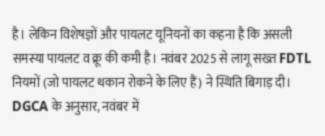है। लेकिन विशेषज्ञों और पायलट यूनियनों का कहना है कि असली समस्या पायलट व क्रू की कमी है। नवंबर 2025 से लागू सख्त FDTL नियमों (जो पायलट थकान रोकने के लिए हैं) ने स्थिति बिगाड़ दी। DGCA के अनुसार, नवंबर में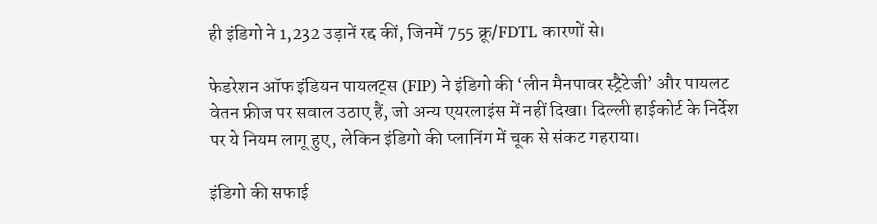ही इंडिगो ने 1,232 उड़ानें रद्द कीं, जिनमें 755 क्रू/FDTL कारणों से।

फेडरेशन ऑफ इंडियन पायलट्स (FIP) ने इंडिगो की ‘लीन मैनपावर स्ट्रैटेजी’ और पायलट वेतन फ्रीज पर सवाल उठाए हैं, जो अन्य एयरलाइंस में नहीं दिखा। दिल्ली हाईकोर्ट के निर्देश पर ये नियम लागू हुए, लेकिन इंडिगो की प्लानिंग में चूक से संकट गहराया।

इंडिगो की सफाई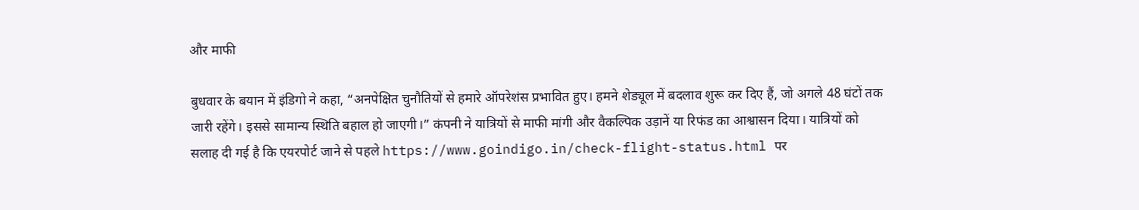और माफी

बुधवार के बयान में इंडिगो ने कहा, “अनपेक्षित चुनौतियों से हमारे ऑपरेशंस प्रभावित हुए। हमने शेड्यूल में बदलाव शुरू कर दिए हैं, जो अगले 48 घंटों तक जारी रहेंगे। इससे सामान्य स्थिति बहाल हो जाएगी।” कंपनी ने यात्रियों से माफी मांगी और वैकल्पिक उड़ानें या रिफंड का आश्वासन दिया। यात्रियों को सलाह दी गई है कि एयरपोर्ट जाने से पहले https://www.goindigo.in/check-flight-status.html पर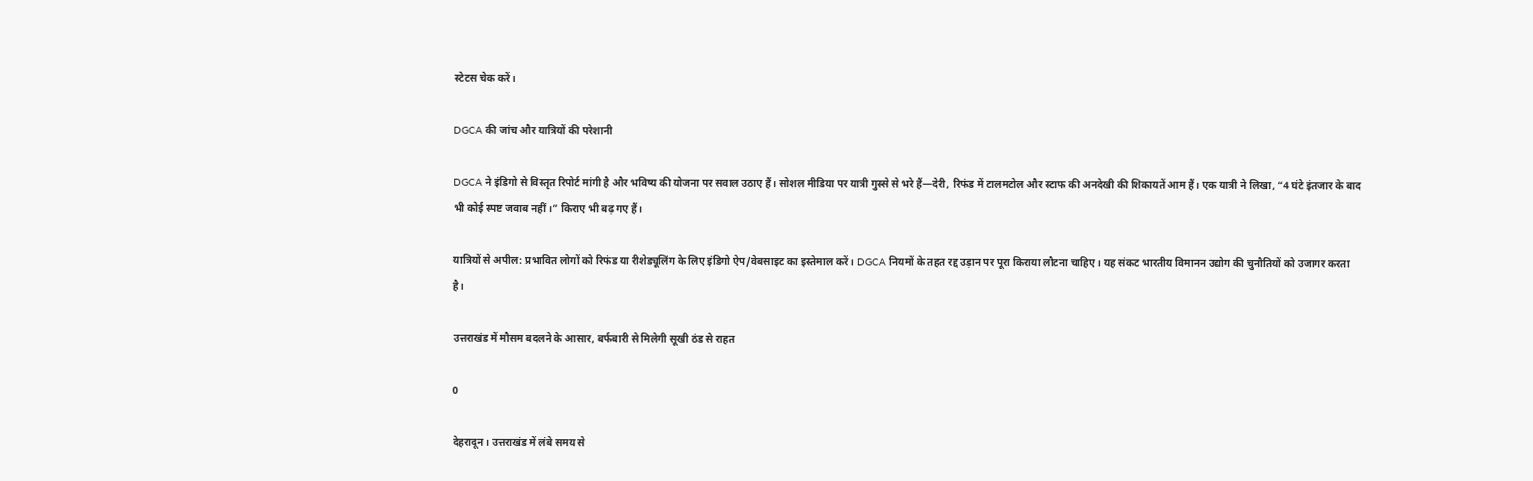स्टेटस चेक करें।

DGCA की जांच और यात्रियों की परेशानी

DGCA ने इंडिगो से विस्तृत रिपोर्ट मांगी है और भविष्य की योजना पर सवाल उठाए हैं। सोशल मीडिया पर यात्री गुस्से से भरे हैं—देरी, रिफंड में टालमटोल और स्टाफ की अनदेखी की शिकायतें आम हैं। एक यात्री ने लिखा, “4 घंटे इंतजार के बाद भी कोई स्पष्ट जवाब नहीं।” किराए भी बढ़ गए हैं।

यात्रियों से अपील: प्रभावित लोगों को रिफंड या रीशेड्यूलिंग के लिए इंडिगो ऐप/वेबसाइट का इस्तेमाल करें। DGCA नियमों के तहत रद्द उड़ान पर पूरा किराया लौटना चाहिए। यह संकट भारतीय विमानन उद्योग की चुनौतियों को उजागर करता है।

उत्तराखंड में मौसम बदलने के आसार, बर्फबारी से मिलेगी सूखी ठंड से राहत

0

देहरादून। उत्तराखंड में लंबे समय से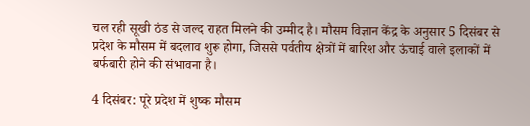चल रही सूखी ठंड से जल्द राहत मिलने की उम्मीद है। मौसम विज्ञान केंद्र के अनुसार 5 दिसंबर से प्रदेश के मौसम में बदलाव शुरू होगा, जिससे पर्वतीय क्षेत्रों में बारिश और ऊंचाई वाले इलाकों में बर्फबारी होने की संभावना है।

4 दिसंबर: पूरे प्रदेश में शुष्क मौसम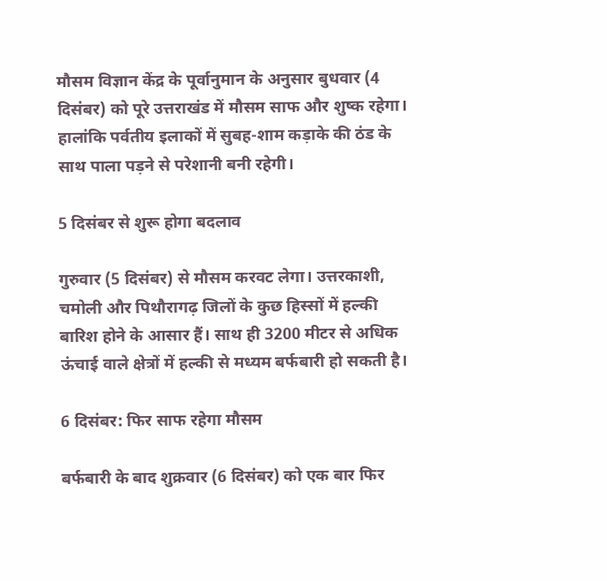मौसम विज्ञान केंद्र के पूर्वानुमान के अनुसार बुधवार (4 दिसंबर) को पूरे उत्तराखंड में मौसम साफ और शुष्क रहेगा। हालांकि पर्वतीय इलाकों में सुबह-शाम कड़ाके की ठंड के साथ पाला पड़ने से परेशानी बनी रहेगी।

5 दिसंबर से शुरू होगा बदलाव

गुरुवार (5 दिसंबर) से मौसम करवट लेगा। उत्तरकाशी, चमोली और पिथौरागढ़ जिलों के कुछ हिस्सों में हल्की बारिश होने के आसार हैं। साथ ही 3200 मीटर से अधिक ऊंचाई वाले क्षेत्रों में हल्की से मध्यम बर्फबारी हो सकती है।

6 दिसंबर: फिर साफ रहेगा मौसम

बर्फबारी के बाद शुक्रवार (6 दिसंबर) को एक बार फिर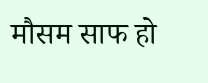मौसम साफ हो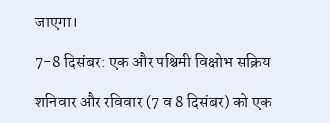जाएगा।

7-8 दिसंबर: एक और पश्चिमी विक्षोभ सक्रिय

शनिवार और रविवार (7 व 8 दिसंबर) को एक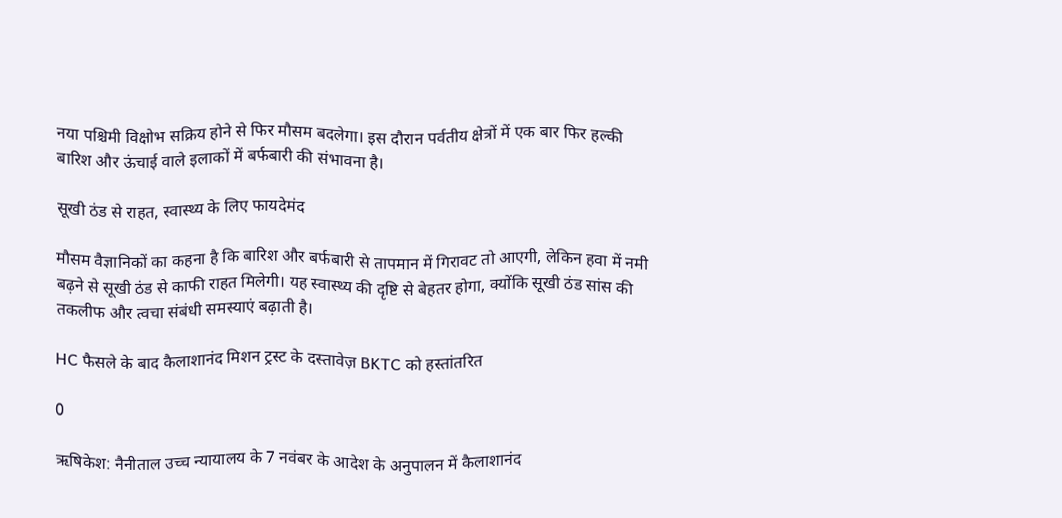नया पश्चिमी विक्षोभ सक्रिय होने से फिर मौसम बदलेगा। इस दौरान पर्वतीय क्षेत्रों में एक बार फिर हल्की बारिश और ऊंचाई वाले इलाकों में बर्फबारी की संभावना है।

सूखी ठंड से राहत, स्वास्थ्य के लिए फायदेमंद

मौसम वैज्ञानिकों का कहना है कि बारिश और बर्फबारी से तापमान में गिरावट तो आएगी, लेकिन हवा में नमी बढ़ने से सूखी ठंड से काफी राहत मिलेगी। यह स्वास्थ्य की दृष्टि से बेहतर होगा, क्योंकि सूखी ठंड सांस की तकलीफ और त्वचा संबंधी समस्याएं बढ़ाती है।

HC फैसले के बाद कैलाशानंद मिशन ट्रस्ट के दस्तावेज़ BKTC को हस्तांतरित

0

ऋषिकेश: नैनीताल उच्च न्यायालय के 7 नवंबर के आदेश के अनुपालन में कैलाशानंद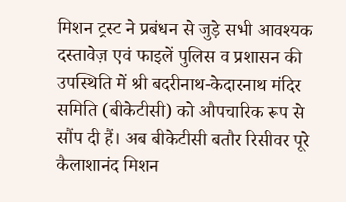मिशन ट्रस्ट ने प्रबंधन से जुड़े सभी आवश्यक दस्तावेज़ एवं फाइलें पुलिस व प्रशासन की उपस्थिति में श्री बदरीनाथ-केदारनाथ मंदिर समिति (बीकेटीसी) को औपचारिक रूप से सौंप दी हैं। अब बीकेटीसी बतौर रिसीवर पूरे कैलाशानंद मिशन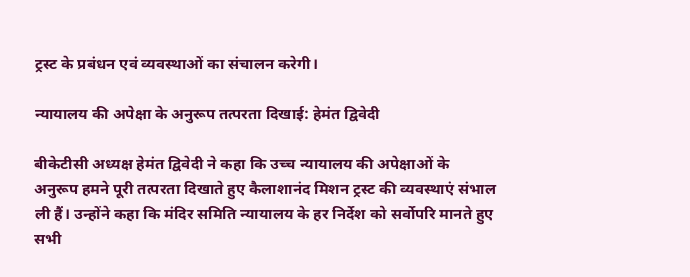ट्रस्ट के प्रबंधन एवं व्यवस्थाओं का संचालन करेगी।

न्यायालय की अपेक्षा के अनुरूप तत्परता दिखाई: हेमंत द्विवेदी

बीकेटीसी अध्यक्ष हेमंत द्विवेदी ने कहा कि उच्च न्यायालय की अपेक्षाओं के अनुरूप हमने पूरी तत्परता दिखाते हुए कैलाशानंद मिशन ट्रस्ट की व्यवस्थाएं संभाल ली हैं। उन्होंने कहा कि मंदिर समिति न्यायालय के हर निर्देश को सर्वोपरि मानते हुए सभी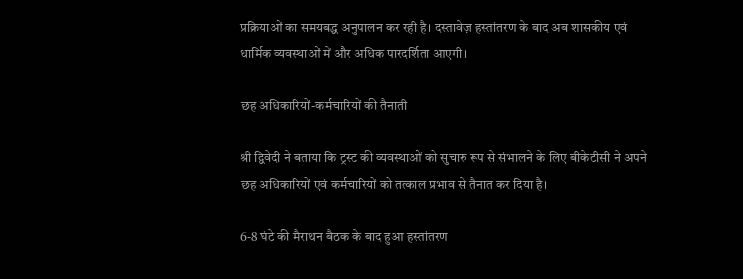प्रक्रियाओं का समयबद्ध अनुपालन कर रही है। दस्तावेज़ हस्तांतरण के बाद अब शासकीय एवं धार्मिक व्यवस्थाओं में और अधिक पारदर्शिता आएगी।

छह अधिकारियों-कर्मचारियों की तैनाती

श्री द्विवेदी ने बताया कि ट्रस्ट की व्यवस्थाओं को सुचारु रूप से संभालने के लिए बीकेटीसी ने अपने छह अधिकारियों एवं कर्मचारियों को तत्काल प्रभाव से तैनात कर दिया है।

6-8 घंटे की मैराथन बैठक के बाद हुआ हस्तांतरण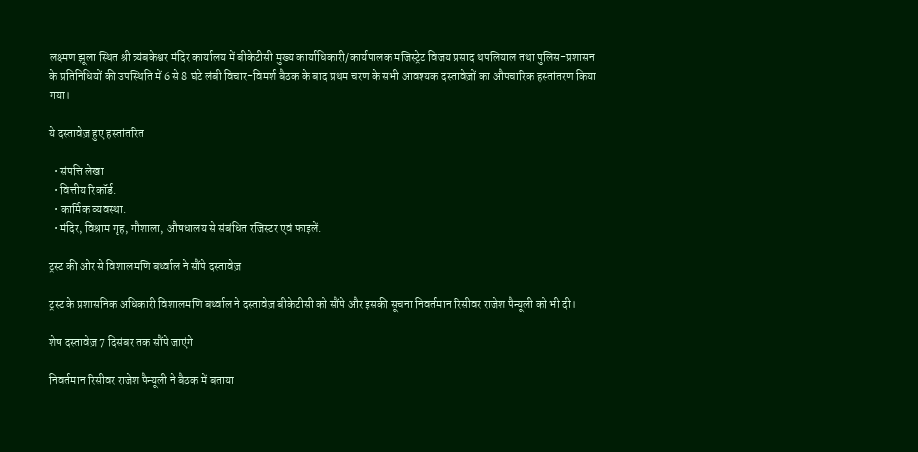लक्ष्मण झूला स्थित श्री त्र्यंबकेश्वर मंदिर कार्यालय में बीकेटीसी मुख्य कार्याधिकारी/कार्यपालक मजिस्ट्रेट विजय प्रसाद थपलियाल तथा पुलिस-प्रशासन के प्रतिनिधियों की उपस्थिति में 6 से 8 घंटे लंबी विचार-विमर्श बैठक के बाद प्रथम चरण के सभी आवश्यक दस्तावेज़ों का औपचारिक हस्तांतरण किया गया।

ये दस्तावेज़ हुए हस्तांतरित

  • संपत्ति लेखा
  • वित्तीय रिकॉर्ड.
  • कार्मिक व्यवस्था.
  • मंदिर, विश्राम गृह, गौशाला, औषधालय से संबंधित रजिस्टर एवं फाइलें.

ट्रस्ट की ओर से विशालमणि बर्थ्वाल ने सौंपे दस्तावेज़

ट्रस्ट के प्रशासनिक अधिकारी विशालमणि बर्थ्वाल ने दस्तावेज़ बीकेटीसी को सौंपे और इसकी सूचना निवर्तमान रिसीवर राजेश पैन्यूली को भी दी।

शेष दस्तावेज़ 7 दिसंबर तक सौंपे जाएंगे

निवर्तमान रिसीवर राजेश पैन्यूली ने बैठक में बताया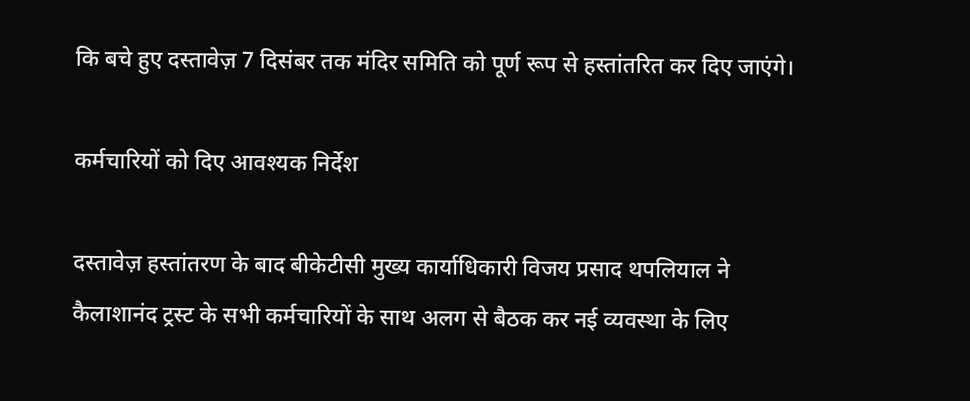कि बचे हुए दस्तावेज़ 7 दिसंबर तक मंदिर समिति को पूर्ण रूप से हस्तांतरित कर दिए जाएंगे।

कर्मचारियों को दिए आवश्यक निर्देश

दस्तावेज़ हस्तांतरण के बाद बीकेटीसी मुख्य कार्याधिकारी विजय प्रसाद थपलियाल ने कैलाशानंद ट्रस्ट के सभी कर्मचारियों के साथ अलग से बैठक कर नई व्यवस्था के लिए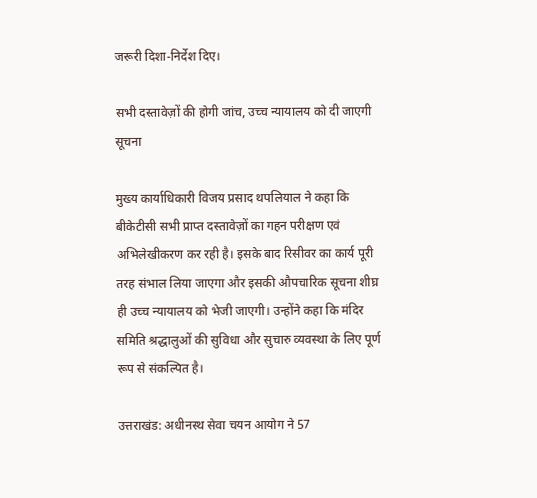जरूरी दिशा-निर्देश दिए।

सभी दस्तावेज़ों की होगी जांच, उच्च न्यायालय को दी जाएगी सूचना

मुख्य कार्याधिकारी विजय प्रसाद थपलियाल ने कहा कि बीकेटीसी सभी प्राप्त दस्तावेज़ों का गहन परीक्षण एवं अभिलेखीकरण कर रही है। इसके बाद रिसीवर का कार्य पूरी तरह संभाल लिया जाएगा और इसकी औपचारिक सूचना शीघ्र ही उच्च न्यायालय को भेजी जाएगी। उन्होंने कहा कि मंदिर समिति श्रद्धालुओं की सुविधा और सुचारु व्यवस्था के लिए पूर्ण रूप से संकल्पित है।

उत्तराखंड: अधीनस्थ सेवा चयन आयोग ने 57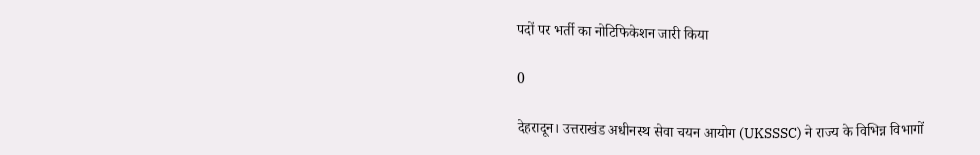पदों पर भर्ती का नोटिफिकेशन जारी किया

0

देहरादून। उत्तराखंड अधीनस्थ सेवा चयन आयोग (UKSSSC) ने राज्य के विभिन्न विभागों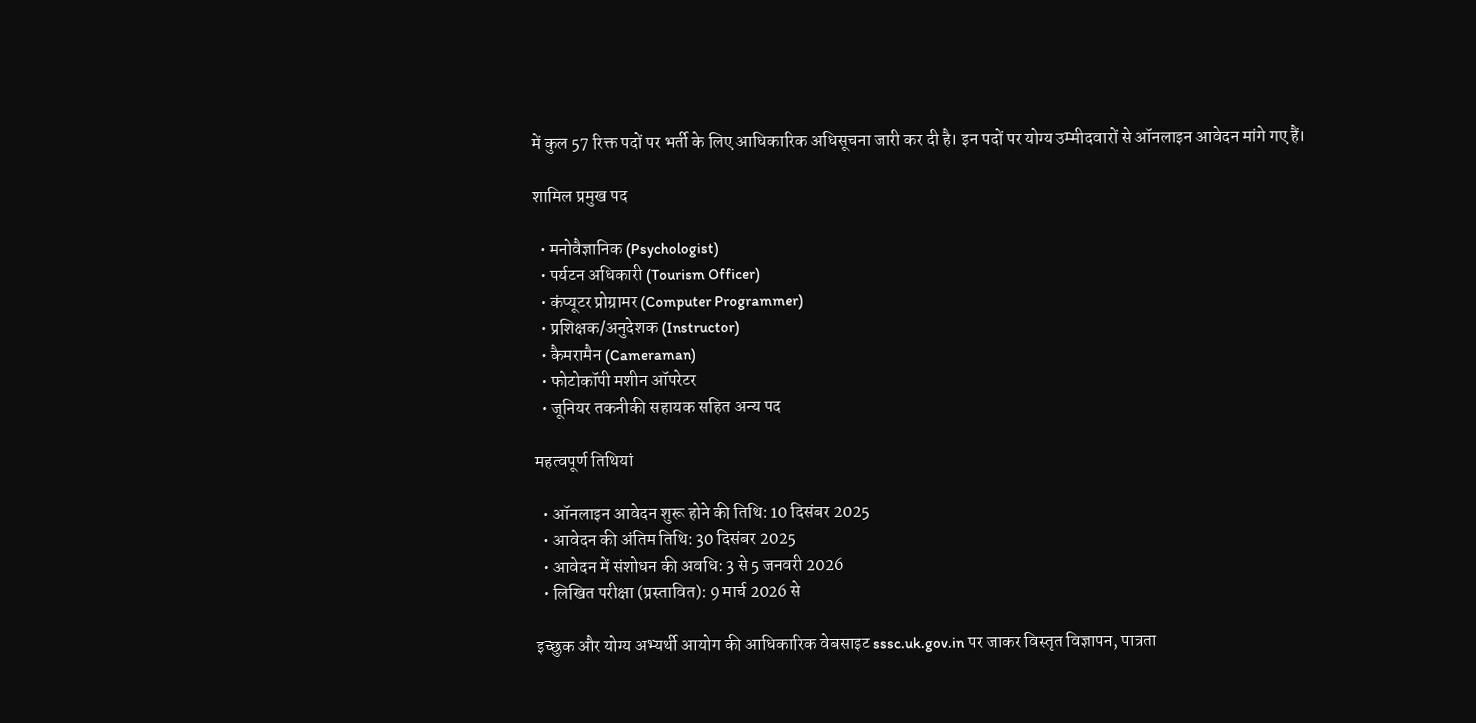में कुल 57 रिक्त पदों पर भर्ती के लिए आधिकारिक अधिसूचना जारी कर दी है। इन पदों पर योग्य उम्मीदवारों से ऑनलाइन आवेदन मांगे गए हैं।

शामिल प्रमुख पद

  • मनोवैज्ञानिक (Psychologist)
  • पर्यटन अधिकारी (Tourism Officer)
  • कंप्यूटर प्रोग्रामर (Computer Programmer)
  • प्रशिक्षक/अनुदेशक (Instructor)
  • कैमरामैन (Cameraman)
  • फोटोकॉपी मशीन ऑपरेटर
  • जूनियर तकनीकी सहायक सहित अन्य पद

महत्वपूर्ण तिथियां

  • ऑनलाइन आवेदन शुरू होने की तिथि: 10 दिसंबर 2025
  • आवेदन की अंतिम तिथि: 30 दिसंबर 2025
  • आवेदन में संशोधन की अवधि: 3 से 5 जनवरी 2026
  • लिखित परीक्षा (प्रस्तावित): 9 मार्च 2026 से

इच्छुक और योग्य अभ्यर्थी आयोग की आधिकारिक वेबसाइट sssc.uk.gov.in पर जाकर विस्तृत विज्ञापन, पात्रता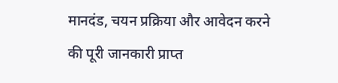मानदंड, चयन प्रक्रिया और आवेदन करने की पूरी जानकारी प्राप्त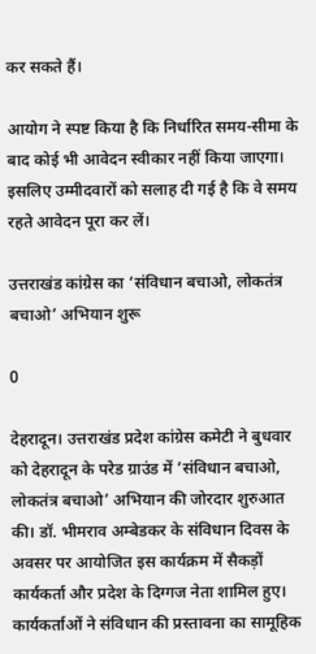कर सकते हैं।

आयोग ने स्पष्ट किया है कि निर्धारित समय-सीमा के बाद कोई भी आवेदन स्वीकार नहीं किया जाएगा। इसलिए उम्मीदवारों को सलाह दी गई है कि वे समय रहते आवेदन पूरा कर लें।

उत्तराखंड कांग्रेस का ‘संविधान बचाओ, लोकतंत्र बचाओ’ अभियान शुरू

0

देहरादून। उत्तराखंड प्रदेश कांग्रेस कमेटी ने बुधवार को देहरादून के परेड ग्राउंड में ‘संविधान बचाओ, लोकतंत्र बचाओ’ अभियान की जोरदार शुरुआत की। डॉ. भीमराव अम्बेडकर के संविधान दिवस के अवसर पर आयोजित इस कार्यक्रम में सैकड़ों कार्यकर्ता और प्रदेश के दिग्गज नेता शामिल हुए। कार्यकर्ताओं ने संविधान की प्रस्तावना का सामूहिक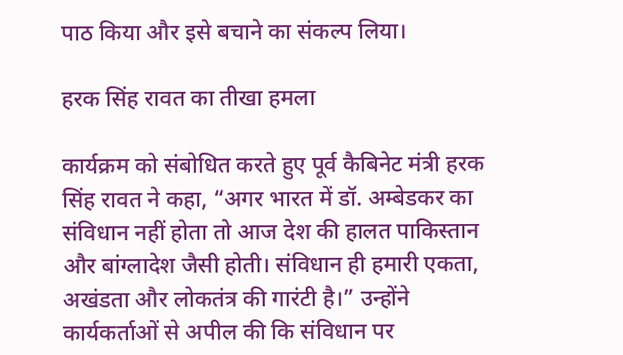पाठ किया और इसे बचाने का संकल्प लिया।

हरक सिंह रावत का तीखा हमला

कार्यक्रम को संबोधित करते हुए पूर्व कैबिनेट मंत्री हरक सिंह रावत ने कहा, “अगर भारत में डॉ. अम्बेडकर का संविधान नहीं होता तो आज देश की हालत पाकिस्तान और बांग्लादेश जैसी होती। संविधान ही हमारी एकता, अखंडता और लोकतंत्र की गारंटी है।” उन्होंने कार्यकर्ताओं से अपील की कि संविधान पर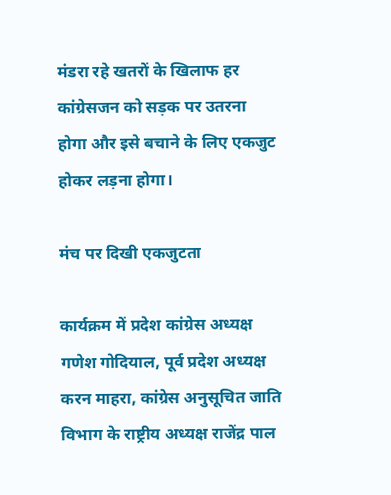मंडरा रहे खतरों के खिलाफ हर कांग्रेसजन को सड़क पर उतरना होगा और इसे बचाने के लिए एकजुट होकर लड़ना होगा।

मंच पर दिखी एकजुटता

कार्यक्रम में प्रदेश कांग्रेस अध्यक्ष गणेश गोदियाल, पूर्व प्रदेश अध्यक्ष करन माहरा, कांग्रेस अनुसूचित जाति विभाग के राष्ट्रीय अध्यक्ष राजेंद्र पाल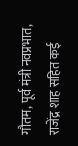गौतम, पूर्व मंत्री नवप्रभात, राजेंद्र शाह सहित कई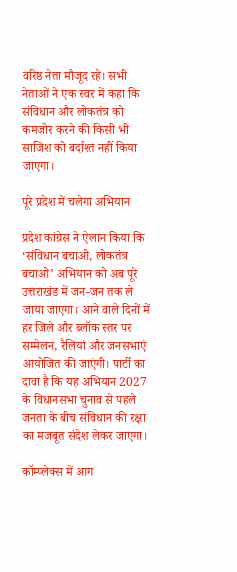वरिष्ठ नेता मौजूद रहे। सभी नेताओं ने एक स्वर में कहा कि संविधान और लोकतंत्र को कमजोर करने की किसी भी साजिश को बर्दाश्त नहीं किया जाएगा।

पूरे प्रदेश में चलेगा अभियान

प्रदेश कांग्रेस ने ऐलान किया कि ‘संविधान बचाओ, लोकतंत्र बचाओ’ अभियान को अब पूरे उत्तराखंड में जन-जन तक ले जाया जाएगा। आने वाले दिनों में हर जिले और ब्लॉक स्तर पर सम्मेलन, रैलियां और जनसभाएं आयोजित की जाएंगी। पार्टी का दावा है कि यह अभियान 2027 के विधानसभा चुनाव से पहले जनता के बीच संविधान की रक्षा का मजबूत संदेश लेकर जाएगा।

कॉम्प्लेक्स में आग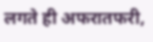लगते ही अफरातफरी,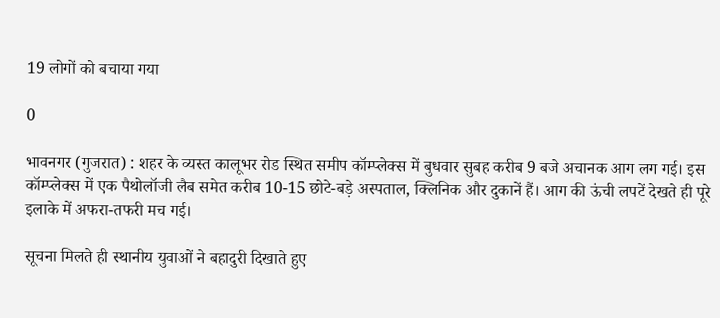19 लोगों को बचाया गया

0

भावनगर (गुजरात) : शहर के व्यस्त कालूभर रोड स्थित समीप कॉम्प्लेक्स में बुधवार सुबह करीब 9 बजे अचानक आग लग गई। इस कॉम्प्लेक्स में एक पैथोलॉजी लैब समेत करीब 10-15 छोटे-बड़े अस्पताल, क्लिनिक और दुकानें हैं। आग की ऊंची लपटें देखते ही पूरे इलाके में अफरा-तफरी मच गई।

सूचना मिलते ही स्थानीय युवाओं ने बहादुरी दिखाते हुए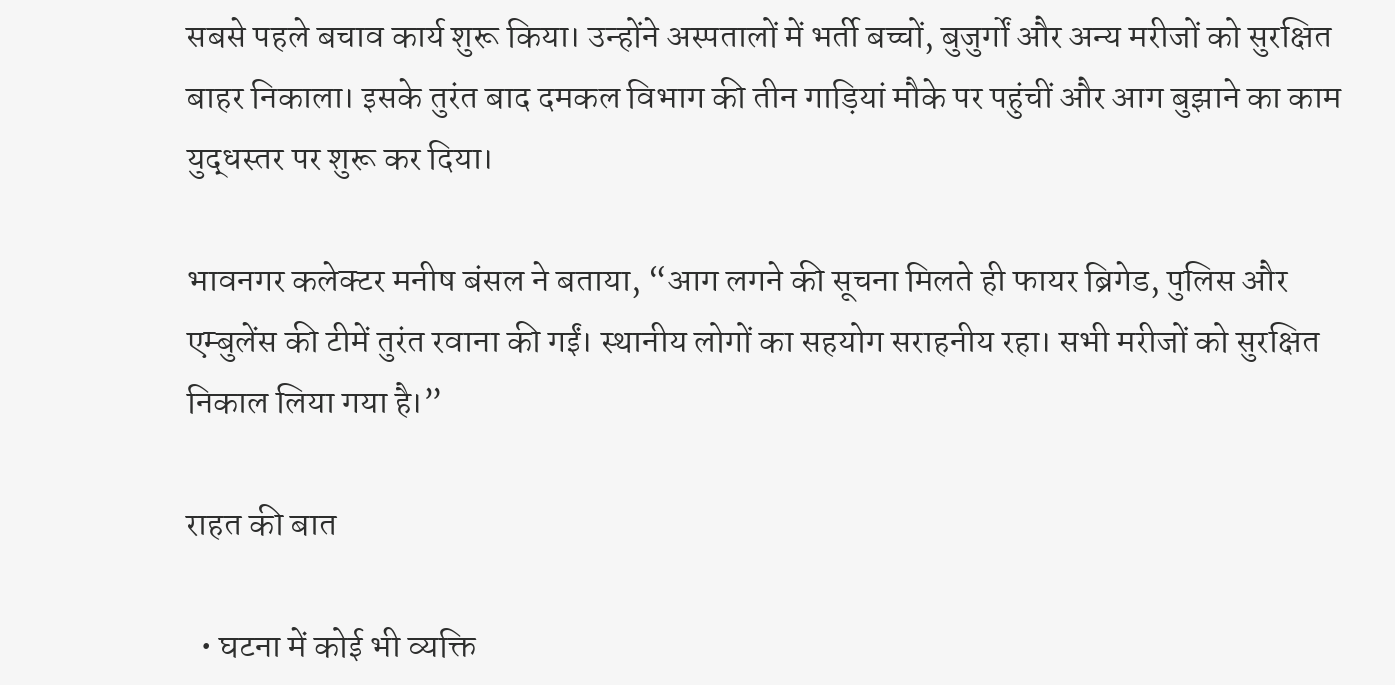सबसे पहले बचाव कार्य शुरू किया। उन्होंने अस्पतालों में भर्ती बच्चों, बुजुर्गों और अन्य मरीजों को सुरक्षित बाहर निकाला। इसके तुरंत बाद दमकल विभाग की तीन गाड़ियां मौके पर पहुंचीं और आग बुझाने का काम युद्धस्तर पर शुरू कर दिया।

भावनगर कलेक्टर मनीष बंसल ने बताया, “आग लगने की सूचना मिलते ही फायर ब्रिगेड, पुलिस और एम्बुलेंस की टीमें तुरंत रवाना की गईं। स्थानीय लोगों का सहयोग सराहनीय रहा। सभी मरीजों को सुरक्षित निकाल लिया गया है।”

राहत की बात

  • घटना में कोई भी व्यक्ति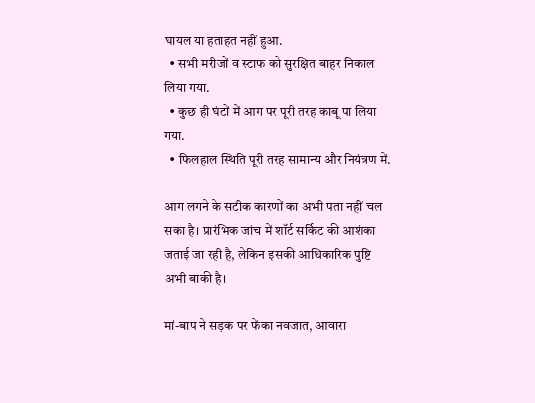घायल या हताहत नहीं हुआ.
  • सभी मरीजों व स्टाफ को सुरक्षित बाहर निकाल लिया गया.
  • कुछ ही घंटों में आग पर पूरी तरह काबू पा लिया गया.
  • फिलहाल स्थिति पूरी तरह सामान्य और नियंत्रण में.

आग लगने के सटीक कारणों का अभी पता नहीं चल सका है। प्रारंभिक जांच में शॉर्ट सर्किट की आशंका जताई जा रही है, लेकिन इसकी आधिकारिक पुष्टि अभी बाकी है।

मां-बाप ने सड़क पर फेंका नवजात, आवारा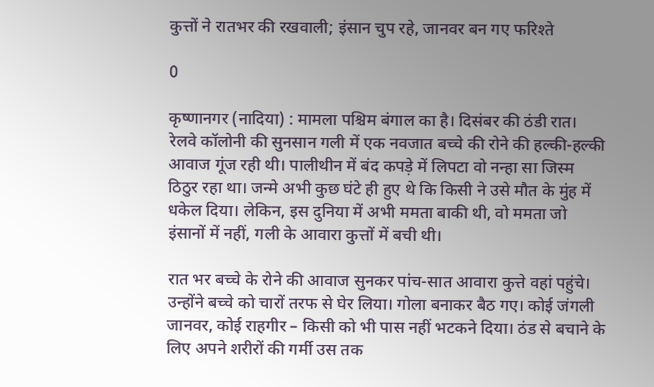कुत्तों ने रातभर की रखवाली; इंसान चुप रहे, जानवर बन गए फरिश्ते

0

कृष्णानगर (नादिया) : मामला पश्चिम बंगाल का है। दिसंबर की ठंडी रात। रेलवे कॉलोनी की सुनसान गली में एक नवजात बच्चे की रोने की हल्की-हल्की आवाज गूंज रही थी। पालीथीन में बंद कपड़े में लिपटा वो नन्हा सा जिस्म ठिठुर रहा था। जन्मे अभी कुछ घंटे ही हुए थे कि किसी ने उसे मौत के मुंह में धकेल दिया। लेकिन, इस दुनिया में अभी ममता बाकी थी, वो ममता जो इंसानों में नहीं, गली के आवारा कुत्तों में बची थी।

रात भर बच्चे के रोने की आवाज सुनकर पांच-सात आवारा कुत्ते वहां पहुंचे। उन्होंने बच्चे को चारों तरफ से घेर लिया। गोला बनाकर बैठ गए। कोई जंगली जानवर, कोई राहगीर – किसी को भी पास नहीं भटकने दिया। ठंड से बचाने के लिए अपने शरीरों की गर्मी उस तक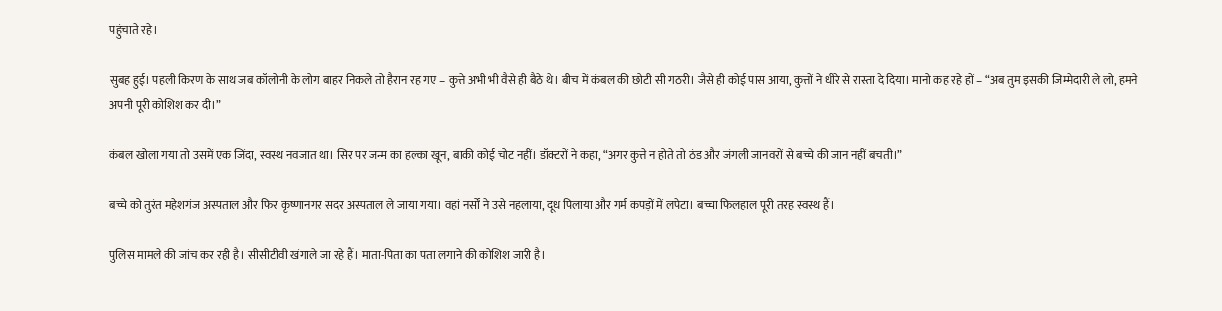पहुंचाते रहे।

सुबह हुई। पहली किरण के साथ जब कॉलोनी के लोग बाहर निकले तो हैरान रह गए – कुत्ते अभी भी वैसे ही बैठे थे। बीच में कंबल की छोटी सी गठरी। जैसे ही कोई पास आया, कुत्तों ने धीरे से रास्ता दे दिया। मानो कह रहे हों – “अब तुम इसकी जिम्मेदारी ले लो, हमने अपनी पूरी कोशिश कर दी।”

कंबल खोला गया तो उसमें एक जिंदा, स्वस्थ नवजात था। सिर पर जन्म का हल्का खून, बाकी कोई चोट नहीं। डॉक्टरों ने कहा, “अगर कुत्ते न होते तो ठंड और जंगली जानवरों से बच्चे की जान नहीं बचती।”

बच्चे को तुरंत महेशगंज अस्पताल और फिर कृष्णानगर सदर अस्पताल ले जाया गया। वहां नर्सों ने उसे नहलाया, दूध पिलाया और गर्म कपड़ों में लपेटा। बच्चा फिलहाल पूरी तरह स्वस्थ हैं।

पुलिस मामले की जांच कर रही है। सीसीटीवी खंगाले जा रहे हैं। माता-पिता का पता लगाने की कोशिश जारी है।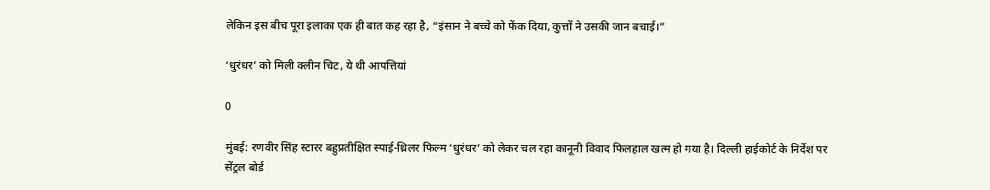लेकिन इस बीच पूरा इलाका एक ही बात कह रहा है, “इंसान ने बच्चे को फेंक दिया, कुत्तों ने उसकी जान बचाई।”

‘धुरंधर’ को मिली क्लीन चिट, ये थी आपत्तियां

0

मुंबई: रणवीर सिंह स्टारर बहुप्रतीक्षित स्पाई-थ्रिलर फिल्म ‘धुरंधर’ को लेकर चल रहा कानूनी विवाद फिलहाल खत्म हो गया है। दिल्ली हाईकोर्ट के निर्देश पर सेंट्रल बोर्ड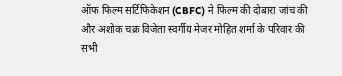ऑफ फिल्म सर्टिफिकेशन (CBFC) ने फिल्म की दोबारा जांच की और अशोक चक्र विजेता स्वर्गीय मेजर मोहित शर्मा के परिवार की सभी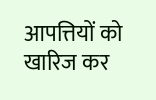आपत्तियों को खारिज कर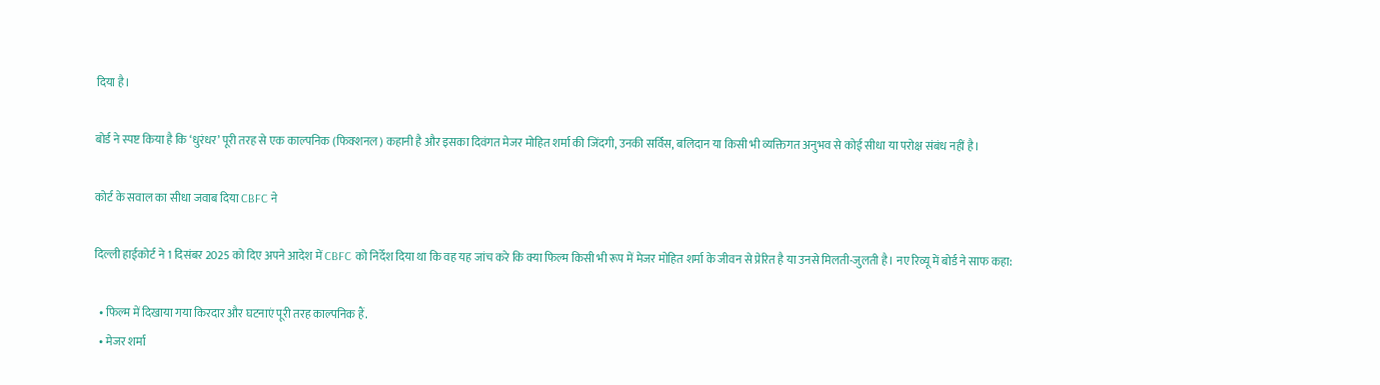दिया है।

बोर्ड ने स्पष्ट किया है कि ‘धुरंधर’ पूरी तरह से एक काल्पनिक (फिक्शनल) कहानी है और इसका दिवंगत मेजर मोहित शर्मा की जिंदगी, उनकी सर्विस, बलिदान या किसी भी व्यक्तिगत अनुभव से कोई सीधा या परोक्ष संबंध नहीं है।

कोर्ट के सवाल का सीधा जवाब दिया CBFC ने

दिल्ली हाईकोर्ट ने 1 दिसंबर 2025 को दिए अपने आदेश में CBFC को निर्देश दिया था कि वह यह जांच करे कि क्या फिल्म किसी भी रूप में मेजर मोहित शर्मा के जीवन से प्रेरित है या उनसे मिलती-जुलती है। नए रिव्यू में बोर्ड ने साफ कहा:

  • फिल्म में दिखाया गया किरदार और घटनाएं पूरी तरह काल्पनिक हैं.
  • मेजर शर्मा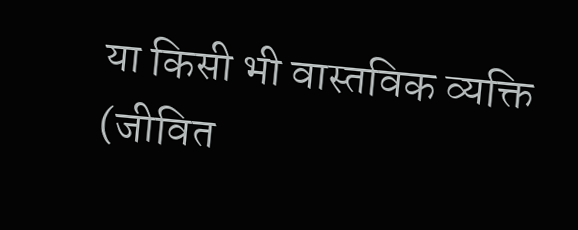या किसी भी वास्तविक व्यक्ति (जीवित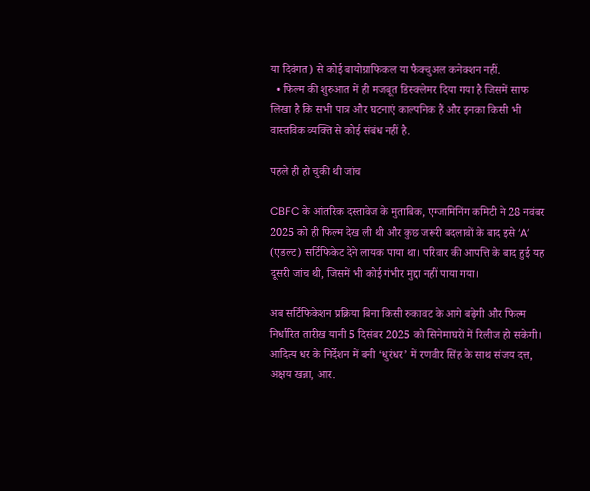या दिवंगत) से कोई बायोग्राफिकल या फैक्चुअल कनेक्शन नहीं.
  • फिल्म की शुरुआत में ही मजबूत डिस्क्लेमर दिया गया है जिसमें साफ लिखा है कि सभी पात्र और घटनाएं काल्पनिक हैं और इनका किसी भी वास्तविक व्यक्ति से कोई संबंध नहीं है.

पहले ही हो चुकी थी जांच

CBFC के आंतरिक दस्तावेज के मुताबिक, एग्जामिनिंग कमिटी ने 28 नवंबर 2025 को ही फिल्म देख ली थी और कुछ जरूरी बदलावों के बाद इसे ‘A’ (एडल्ट) सर्टिफिकेट देने लायक पाया था। परिवार की आपत्ति के बाद हुई यह दूसरी जांच थी, जिसमें भी कोई गंभीर मुद्दा नहीं पाया गया।

अब सर्टिफिकेशन प्रक्रिया बिना किसी रुकावट के आगे बढ़ेगी और फिल्म निर्धारित तारीख यानी 5 दिसंबर 2025 को सिनेमाघरों में रिलीज हो सकेगी। आदित्य धर के निर्देशन में बनी ‘धुरंधर’ में रणवीर सिंह के साथ संजय दत्त, अक्षय खन्ना, आर.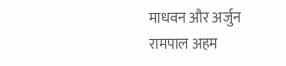माधवन और अर्जुन रामपाल अहम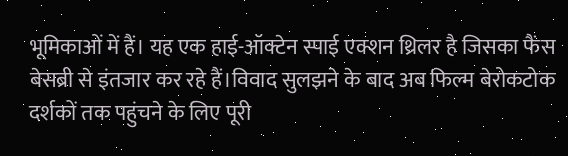भूमिकाओं में हैं। यह एक हाई-ऑक्टेन स्पाई एक्शन थ्रिलर है जिसका फैंस बेसब्री से इंतजार कर रहे हैं।विवाद सुलझने के बाद अब फिल्म बेरोकटोक दर्शकों तक पहुंचने के लिए पूरी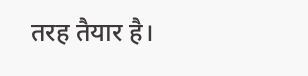तरह तैयार है।